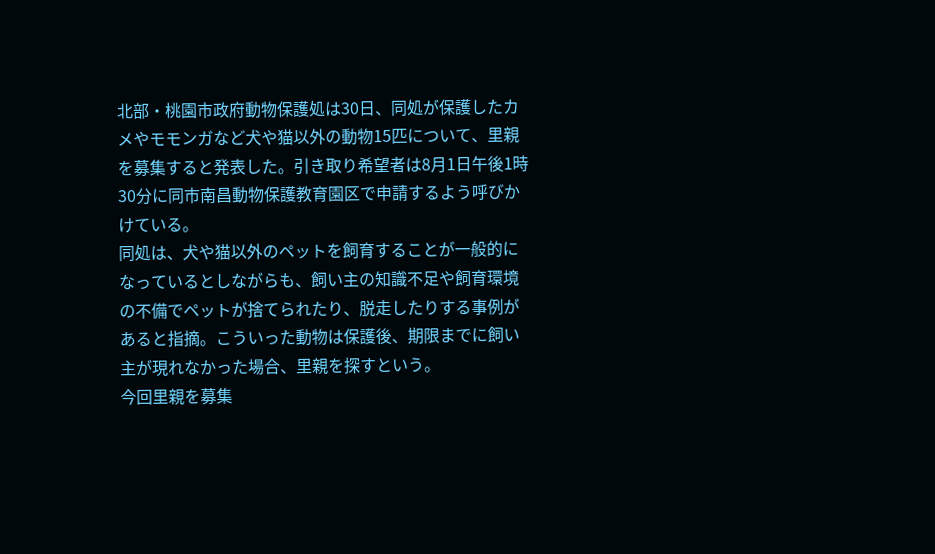北部・桃園市政府動物保護処は30日、同処が保護したカメやモモンガなど犬や猫以外の動物15匹について、里親を募集すると発表した。引き取り希望者は8月1日午後1時30分に同市南昌動物保護教育園区で申請するよう呼びかけている。
同処は、犬や猫以外のペットを飼育することが一般的になっているとしながらも、飼い主の知識不足や飼育環境の不備でペットが捨てられたり、脱走したりする事例があると指摘。こういった動物は保護後、期限までに飼い主が現れなかった場合、里親を探すという。
今回里親を募集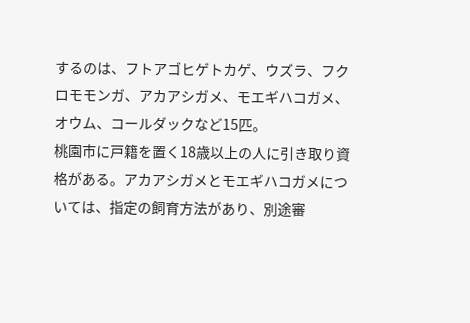するのは、フトアゴヒゲトカゲ、ウズラ、フクロモモンガ、アカアシガメ、モエギハコガメ、オウム、コールダックなど15匹。
桃園市に戸籍を置く18歳以上の人に引き取り資格がある。アカアシガメとモエギハコガメについては、指定の飼育方法があり、別途審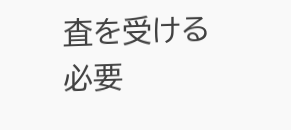査を受ける必要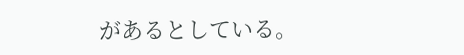があるとしている。